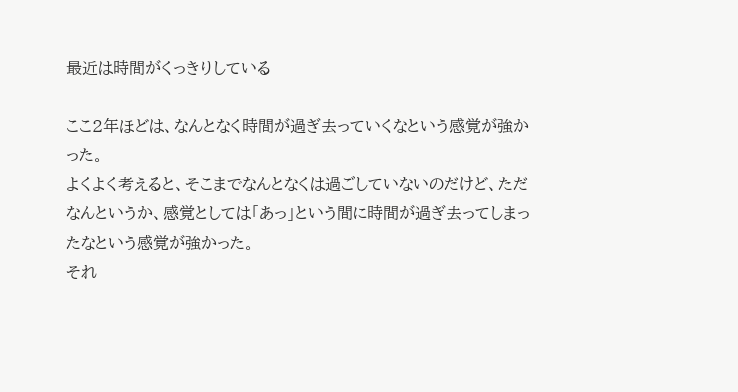最近は時間がくっきりしている

ここ2年ほどは、なんとなく時間が過ぎ去っていくなという感覚が強かった。
よくよく考えると、そこまでなんとなくは過ごしていないのだけど、ただなんというか、感覚としては「あっ」という間に時間が過ぎ去ってしまったなという感覚が強かった。
それ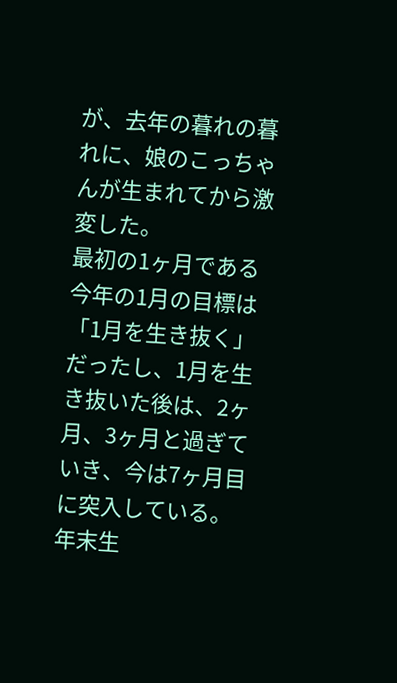が、去年の暮れの暮れに、娘のこっちゃんが生まれてから激変した。
最初の1ヶ月である今年の1月の目標は「1月を生き抜く」だったし、1月を生き抜いた後は、2ヶ月、3ヶ月と過ぎていき、今は7ヶ月目に突入している。
年末生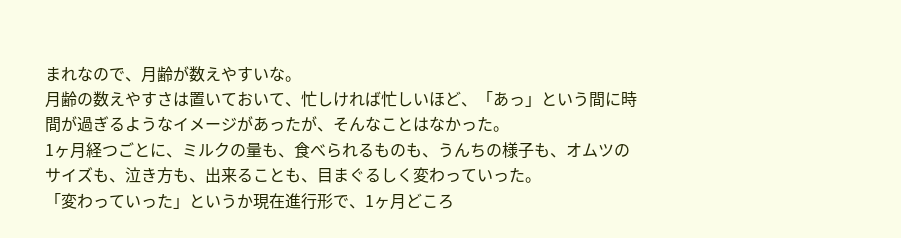まれなので、月齢が数えやすいな。
月齢の数えやすさは置いておいて、忙しければ忙しいほど、「あっ」という間に時間が過ぎるようなイメージがあったが、そんなことはなかった。
1ヶ月経つごとに、ミルクの量も、食べられるものも、うんちの様子も、オムツのサイズも、泣き方も、出来ることも、目まぐるしく変わっていった。
「変わっていった」というか現在進行形で、1ヶ月どころ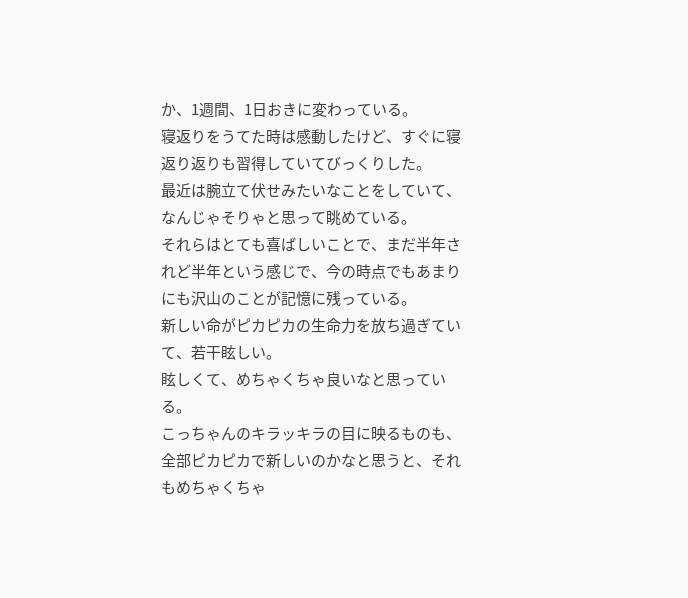か、1週間、1日おきに変わっている。
寝返りをうてた時は感動したけど、すぐに寝返り返りも習得していてびっくりした。
最近は腕立て伏せみたいなことをしていて、なんじゃそりゃと思って眺めている。
それらはとても喜ばしいことで、まだ半年されど半年という感じで、今の時点でもあまりにも沢山のことが記憶に残っている。
新しい命がピカピカの生命力を放ち過ぎていて、若干眩しい。
眩しくて、めちゃくちゃ良いなと思っている。
こっちゃんのキラッキラの目に映るものも、全部ピカピカで新しいのかなと思うと、それもめちゃくちゃ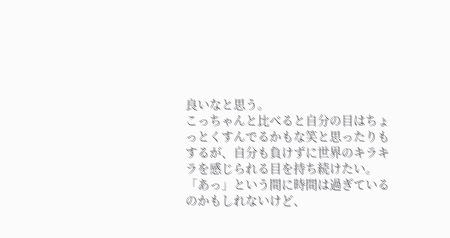良いなと思う。
こっちゃんと比べると自分の目はちょっとくすんでるかもな笑と思ったりもするが、自分も負けずに世界のキラキラを感じられる目を持ち続けたい。
「あっ」という間に時間は過ぎているのかもしれないけど、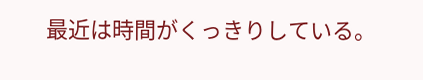最近は時間がくっきりしている。